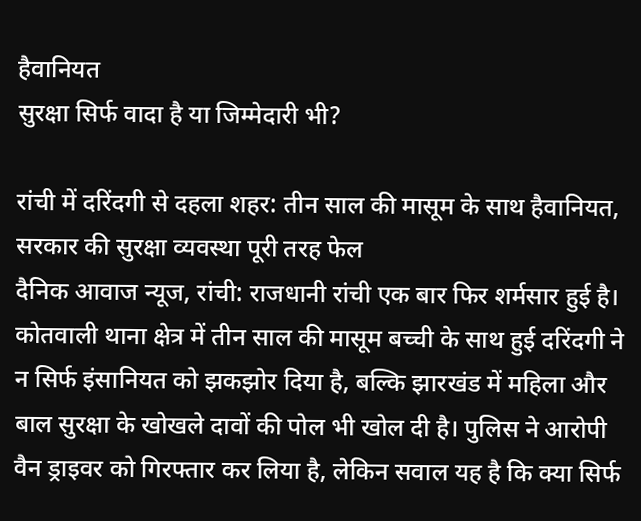हैवानियत
सुरक्षा सिर्फ वादा है या जिम्मेदारी भी?

रांची में दरिंदगी से दहला शहर: तीन साल की मासूम के साथ हैवानियत, सरकार की सुरक्षा व्यवस्था पूरी तरह फेल
दैनिक आवाज न्यूज, रांची: राजधानी रांची एक बार फिर शर्मसार हुई है। कोतवाली थाना क्षेत्र में तीन साल की मासूम बच्ची के साथ हुई दरिंदगी ने न सिर्फ इंसानियत को झकझोर दिया है, बल्कि झारखंड में महिला और बाल सुरक्षा के खोखले दावों की पोल भी खोल दी है। पुलिस ने आरोपी वैन ड्राइवर को गिरफ्तार कर लिया है, लेकिन सवाल यह है कि क्या सिर्फ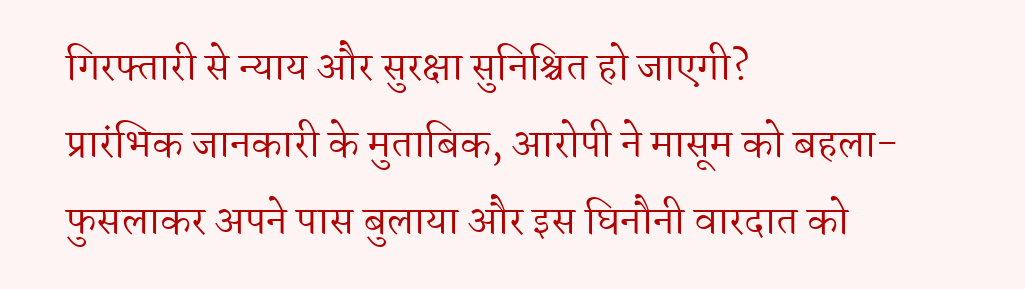गिरफ्तारी से न्याय और सुरक्षा सुनिश्चित हो जाएगी?
प्रारंभिक जानकारी के मुताबिक, आरोपी ने मासूम को बहला-फुसलाकर अपने पास बुलाया और इस घिनौनी वारदात को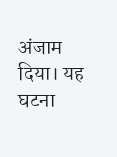अंजाम दिया। यह घटना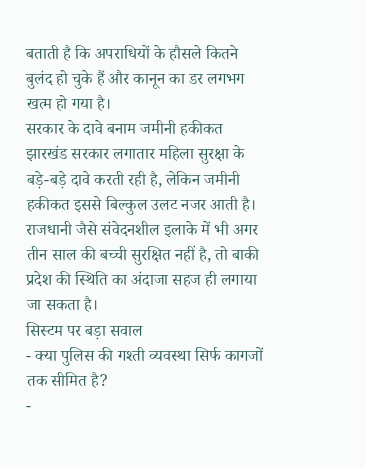बताती है कि अपराधियों के हौसले कितने बुलंद हो चुके हैं और कानून का डर लगभग खत्म हो गया है।
सरकार के दावे बनाम जमीनी हकीकत
झारखंड सरकार लगातार महिला सुरक्षा के बड़े-बड़े दावे करती रही है, लेकिन जमीनी हकीकत इससे बिल्कुल उलट नजर आती है। राजधानी जैसे संवेदनशील इलाके में भी अगर तीन साल की बच्ची सुरक्षित नहीं है, तो बाकी प्रदेश की स्थिति का अंदाजा सहज ही लगाया जा सकता है।
सिस्टम पर बड़ा सवाल
- क्या पुलिस की गश्ती व्यवस्था सिर्फ कागजों तक सीमित है?
-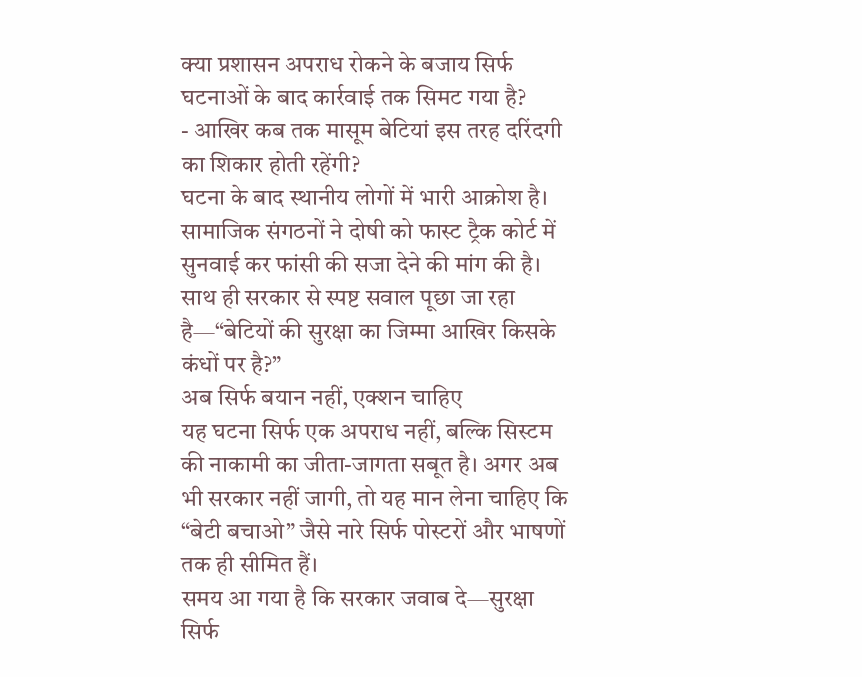क्या प्रशासन अपराध रोकने के बजाय सिर्फ घटनाओं के बाद कार्रवाई तक सिमट गया है?
- आखिर कब तक मासूम बेटियां इस तरह दरिंदगी का शिकार होती रहेंगी?
घटना के बाद स्थानीय लोगों में भारी आक्रोश है। सामाजिक संगठनों ने दोषी को फास्ट ट्रैक कोर्ट में सुनवाई कर फांसी की सजा देने की मांग की है। साथ ही सरकार से स्पष्ट सवाल पूछा जा रहा है—“बेटियों की सुरक्षा का जिम्मा आखिर किसके कंधों पर है?”
अब सिर्फ बयान नहीं, एक्शन चाहिए
यह घटना सिर्फ एक अपराध नहीं, बल्कि सिस्टम की नाकामी का जीता-जागता सबूत है। अगर अब भी सरकार नहीं जागी, तो यह मान लेना चाहिए कि “बेटी बचाओ” जैसे नारे सिर्फ पोस्टरों और भाषणों तक ही सीमित हैं।
समय आ गया है कि सरकार जवाब दे—सुरक्षा सिर्फ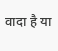वादा है या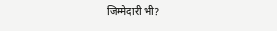जिम्मेदारी भी?